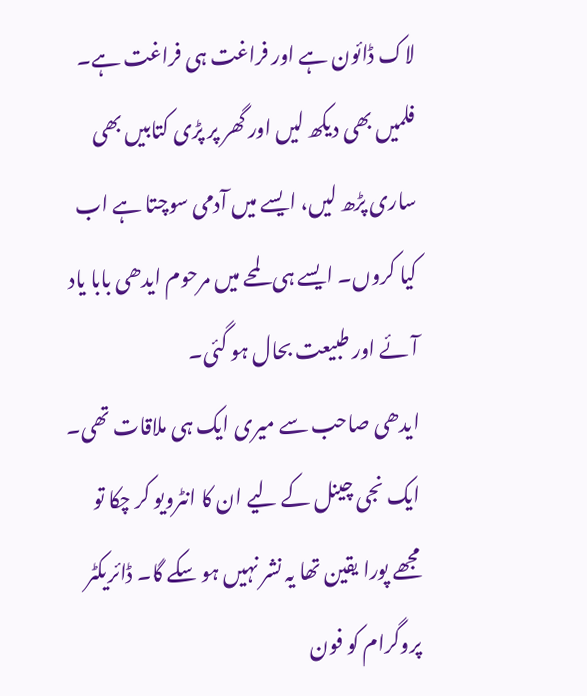لاک ڈائون ہے اور فراغت ہی فراغت ہے۔ فلمیں بھی دیکھ لیں اور گھر پر پڑی کتابیں بھی ساری پڑھ لیں، ایسے میں آدمی سوچتا ہے اب کیا کروں۔ ایسے ہی لمحے میں مرحوم ایدھی بابا یاد آئے اور طبیعت بحال ہو گئی۔
ایدھی صاحب سے میری ایک ہی ملاقات تھی۔ ایک نجی چینل کے لیے ان کا انٹرویو کر چکا تو مجھے پورا یقین تھا یہ نشر نہیں ہو سکے گا۔ ڈائریکٹر پروگرام کو فون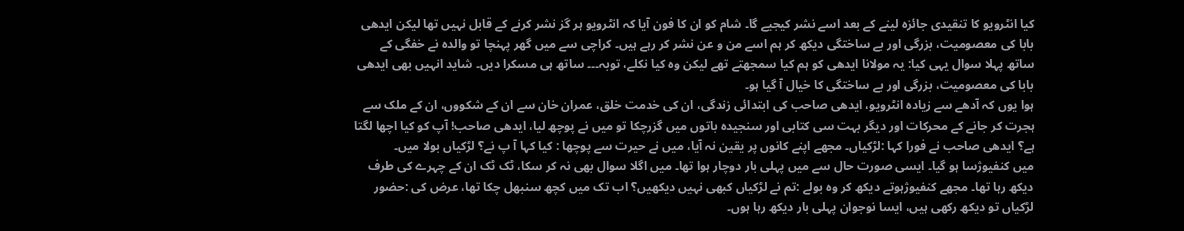کیا انٹرویو کا تنقیدی جائزہ لینے کے بعد اسے نشر کیجیے گا۔ شام کو ان کا فون آیا کہ انٹرویو ہر گز نشر کرنے کے قابل نہیں تھا لیکن ایدھی بابا کی معصومیت، بزرگی اور بے ساختگی دیکھ کر ہم اسے من و عن نشر کر رہے ہیں۔ کراچی سے میں گھر پہنچا تو والدہ نے خفگی کے ساتھ پہلا سوال یہی کیا: یہ مولانا ایدھی کو ہم کیا سمجھتے تھے لیکن وہ کیا نکلے، توبہ۔۔۔ ساتھ ہی مسکرا دیں۔ شاید انہیں بھی ایدھی بابا کی معصومیت، بزرگی اور بے ساختگی کا خیال آ گیا ہو۔
ہوا یوں کہ آدھے سے زیادہ انٹرویو، ایدھی صاحب کی ابتدائی زندگی، ان کی خدمت خلق، عمران خان سے ان کے شکووں، ان کے ملک سے ہجرت کر جانے کے محرکات اور دیگر بہت سی کتابی اور سنجیدہ باتوں میں گزرچکا تو میں نے پوچھ لیا، ایدھی صاحب! آپ کو کیا اچھا لگتا ہے؟ ایدھی صاحب نے فورا کہا :لڑکیاں۔ مجھے اپنے کانوں پر یقین نہ آیا، میں نے حیرت سے پوچھا : کیا کہا آ پ نے؟ لڑکیاں بولا میں۔
میں کنفیوژسا ہو گیا۔ ایسی صورت حال سے میں پہلی بار دوچار ہوا تھا۔ میں اگلا سوال بھی نہ کر سکا، ٹک ٹک ان کے چہرے کی طرف دیکھ رہا تھا۔ مجھے کنفیوژہوتے دیکھ کر وہ بولے :تم نے لڑکیاں کبھی نہیں دیکھیں؟ اب تک میں کچھ سنبھل چکا تھا، عرض کی :حضور لڑکیاں تو دیکھ رکھی ہیں، ایسا نوجوان پہلی بار دیکھ رہا ہوں۔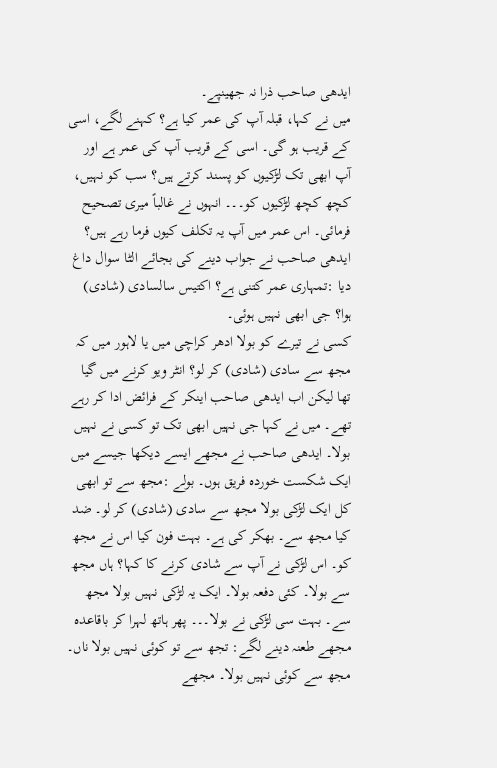ایدھی صاحب ذرا نہ جھینپے۔
میں نے کہا، قبلہ آپ کی عمر کیا ہے؟ کہنے لگے، اسی کے قریب ہو گی۔ اسی کے قریب آپ کی عمر ہے اور آپ ابھی تک لڑکیوں کو پسند کرتے ہیں؟ سب کو نہیں، کچھ کچھ لڑکیوں کو۔۔۔ انہوں نے غالباً میری تصحیح فرمائی۔ اس عمر میں آپ یہ تکلف کیوں فرما رہے ہیں؟ ایدھی صاحب نے جواب دینے کی بجائے الٹا سوال داغ دیا :تمہاری عمر کتنی ہے؟ اکتیس سالسادی (شادی) ہوا؟ جی ابھی نہیں ہوئی۔
کسی نے تیرے کو بولا ادھر کراچی میں یا لاہور میں کہ مجھ سے سادی (شادی) کر لو؟ انٹر ویو کرنے میں گیا تھا لیکن اب ایدھی صاحب اینکر کے فرائض ادا کر رہے تھے۔ میں نے کہا جی نہیں ابھی تک تو کسی نے نہیں بولا۔ ایدھی صاحب نے مجھے ایسے دیکھا جیسے میں ایک شکست خوردہ فریق ہوں۔ بولے :مجھ سے تو ابھی کل ایک لڑکی بولا مجھ سے سادی (شادی) کر لو۔ ضد کیا مجھ سے۔ بھکر کی ہے۔ بہت فون کیا اس نے مجھ کو۔ اس لڑکی نے آپ سے شادی کرنے کا کہا؟ ہاں مجھ سے بولا۔ کئی دفعہ بولا۔ ایک یہ لڑکی نہیں بولا مجھ سے۔ بہت سی لڑکی نے بولا۔۔۔ پھر ہاتھ لہرا کر باقاعدہ مجھے طعنہ دینے لگے: تجھ سے تو کوئی نہیں بولا ناں۔ مجھ سے کوئی نہیں بولا۔ مجھے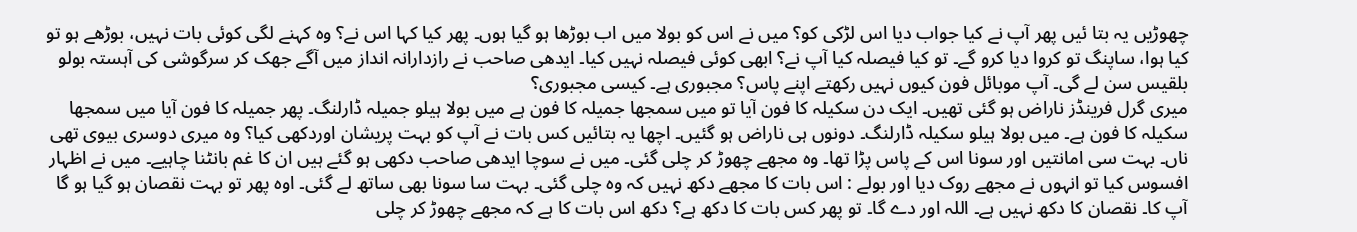چھوڑیں یہ بتا ئیں پھر آپ نے کیا جواب دیا اس لڑکی کو؟ میں نے اس کو بولا میں اب بوڑھا ہو گیا ہوں۔ پھر کیا کہا اس نے؟ وہ کہنے لگی کوئی بات نہیں، بوڑھے ہو تو کیا ہوا، ساپنگ تو کروا دیا کرو گے۔ تو کیا فیصلہ کیا آپ نے؟ ابھی کوئی فیصلہ نہیں کیا۔ ایدھی صاحب نے رازدارانہ انداز میں آگے جھک کر سرگوشی کی آہستہ بولو بلقیس سن لے گی۔ آپ موبائل فون کیوں نہیں رکھتے اپنے پاس؟ مجبوری ہے۔ کیسی مجبوری؟
میری گرل فرینڈز ناراض ہو گئی تھیں۔ ایک دن سکیلہ کا فون آیا تو میں سمجھا جمیلہ کا فون ہے میں بولا ہیلو جمیلہ ڈارلنگ۔ پھر جمیلہ کا فون آیا میں سمجھا سکیلہ کا فون ہے۔ میں بولا ہیلو سکیلہ ڈارلنگ۔ دونوں ہی ناراض ہو گئیں۔ اچھا یہ بتائیں کس بات نے آپ کو بہت پریشان اوردکھی کیا؟ وہ میری دوسری بیوی تھی ناں۔ بہت سی امانتیں اور سونا اس کے پاس پڑا تھا۔ وہ مجھے چھوڑ کر چلی گئی۔ میں نے سوچا ایدھی صاحب دکھی ہو گئے ہیں ان کا غم بانٹنا چاہیے۔ میں نے اظہار افسوس کیا تو انہوں نے مجھے روک دیا اور بولے : اس بات کا مجھے دکھ نہیں کہ وہ چلی گئی۔ بہت سا سونا بھی ساتھ لے گئی۔ اوہ پھر تو بہت نقصان ہو گیا ہو گا آپ کا۔ نقصان کا دکھ نہیں ہے۔ اللہ اور دے گا۔ تو پھر کس بات کا دکھ ہے؟ دکھ اس بات کا ہے کہ مجھے چھوڑ کر چلی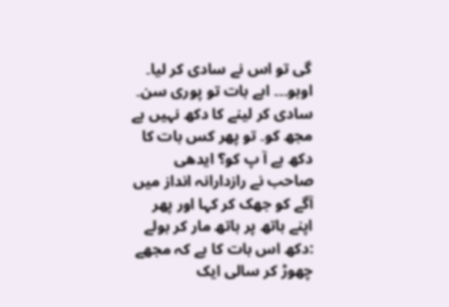گی تو اس نے سادی کر لیا۔ اوہو۔۔۔ ابے بات تو پوری سن۔
سادی کر لینے کا دکھ نہیں ہے مجھ کو۔ تو پھر کس بات کا دکھ ہے آ پ کو؟ ایدھی صاحب نے رازدارانہ انداز میں آگے کو جھک کر کہا اور پھر اپنے ہاتھ پر ہاتھ مار کر بولے :دکھ اس بات کا ہے کہ مجھے چھوڑ کر سالی ایک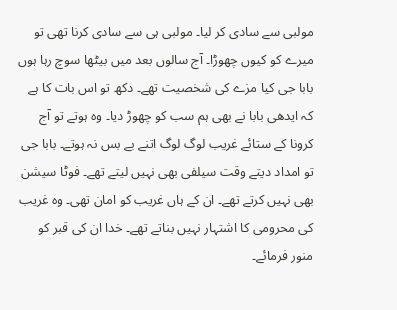مولبی سے سادی کر لیا۔ مولبی ہی سے سادی کرنا تھی تو میرے کو کیوں چھوڑا۔ آج سالوں بعد میں بیٹھا سوچ رہا ہوں بابا جی کیا مزے کی شخصیت تھے۔ دکھ تو اس بات کا ہے کہ ایدھی بابا نے بھی ہم سب کو چھوڑ دیا۔ وہ ہوتے تو آج کرونا کے ستائے غریب لوگ لوگ اتنے بے بس نہ ہوتے۔ بابا جی تو امداد دیتے وقت سیلفی بھی نہیں لیتے تھے۔ فوٹا سیشن بھی نہیں کرتے تھے۔ ان کے ہاں غریب کو امان تھی۔ وہ غریب کی محرومی کا اشتہار نہیں بناتے تھے۔ خدا ان کی قبر کو منور فرمائے۔